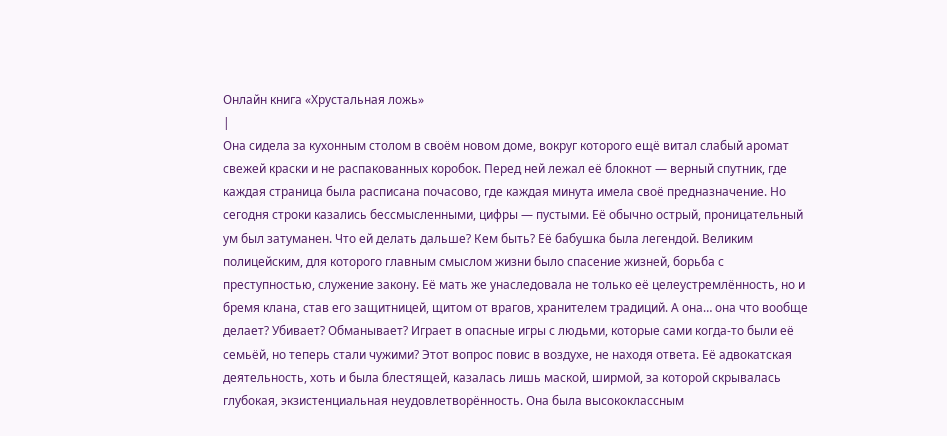Онлайн книга «Хрустальная ложь»
|
Она сидела за кухонным столом в своём новом доме, вокруг которого ещё витал слабый аромат свежей краски и не распакованных коробок. Перед ней лежал её блокнот — верный спутник, где каждая страница была расписана почасово, где каждая минута имела своё предназначение. Но сегодня строки казались бессмысленными, цифры — пустыми. Её обычно острый, проницательный ум был затуманен. Что ей делать дальше? Кем быть? Её бабушка была легендой. Великим полицейским, для которого главным смыслом жизни было спасение жизней, борьба с преступностью, служение закону. Её мать же унаследовала не только её целеустремлённость, но и бремя клана, став его защитницей, щитом от врагов, хранителем традиций. А она… она что вообще делает? Убивает? Обманывает? Играет в опасные игры с людьми, которые сами когда-то были её семьёй, но теперь стали чужими? Этот вопрос повис в воздухе, не находя ответа. Её адвокатская деятельность, хоть и была блестящей, казалась лишь маской, ширмой, за которой скрывалась глубокая, экзистенциальная неудовлетворённость. Она была высококлассным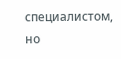специалистом, но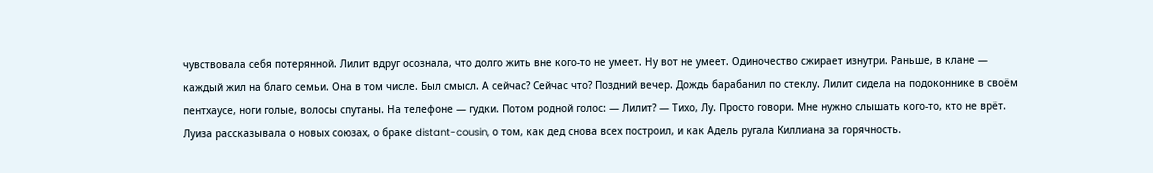чувствовала себя потерянной. Лилит вдруг осознала, что долго жить вне кого-то не умеет. Ну вот не умеет. Одиночество сжирает изнутри. Раньше, в клане — каждый жил на благо семьи. Она в том числе. Был смысл. А сейчас? Сейчас что? Поздний вечер. Дождь барабанил по стеклу. Лилит сидела на подоконнике в своём пентхаусе, ноги голые, волосы спутаны. На телефоне — гудки. Потом родной голос: — Лилит? — Тихо, Лу. Просто говори. Мне нужно слышать кого-то, кто не врёт. Луиза рассказывала о новых союзах, о браке distant-cousin, о том, как дед снова всех построил, и как Адель ругала Киллиана за горячность.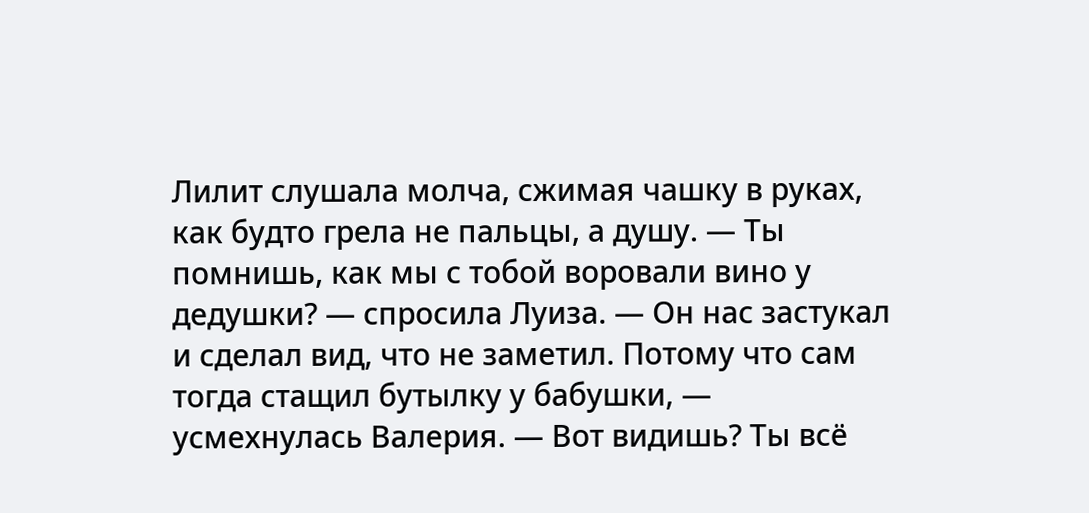Лилит слушала молча, сжимая чашку в руках, как будто грела не пальцы, а душу. — Ты помнишь, как мы с тобой воровали вино у дедушки? — спросила Луиза. — Он нас застукал и сделал вид, что не заметил. Потому что сам тогда стащил бутылку у бабушки, — усмехнулась Валерия. — Вот видишь? Ты всё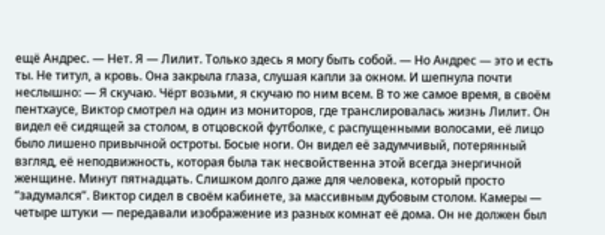ещё Андрес. — Нет. Я — Лилит. Только здесь я могу быть собой. — Но Андрес — это и есть ты. Не титул, а кровь. Она закрыла глаза, слушая капли за окном. И шепнула почти неслышно: — Я скучаю. Чёрт возьми, я скучаю по ним всем. В то же самое время, в своём пентхаусе, Виктор смотрел на один из мониторов, где транслировалась жизнь Лилит. Он видел её сидящей за столом, в отцовской футболке, с распущенными волосами, её лицо было лишено привычной остроты. Босые ноги. Он видел её задумчивый, потерянный взгляд, её неподвижность, которая была так несвойственна этой всегда энергичной женщине. Минут пятнадцать. Слишком долго даже для человека, который просто “задумался”. Виктор сидел в своём кабинете, за массивным дубовым столом. Камеры — четыре штуки — передавали изображение из разных комнат её дома. Он не должен был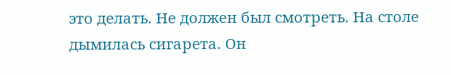это делать. Не должен был смотреть. На столе дымилась сигарета. Он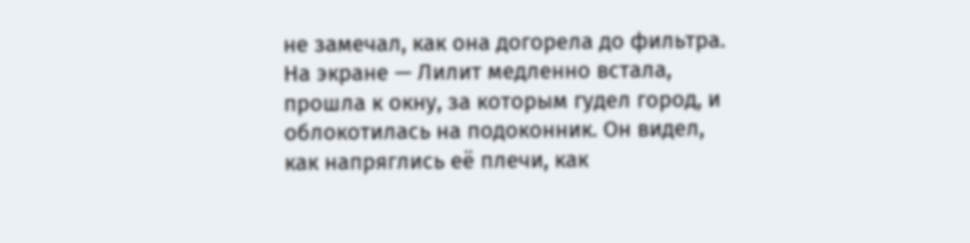не замечал, как она догорела до фильтра. На экране — Лилит медленно встала, прошла к окну, за которым гудел город, и облокотилась на подоконник. Он видел, как напряглись её плечи, как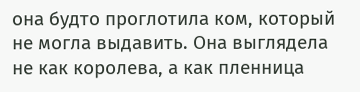она будто проглотила ком, который не могла выдавить. Она выглядела не как королева, а как пленница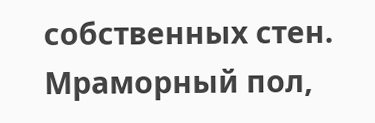собственных стен. Мраморный пол,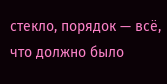стекло, порядок — всё, что должно было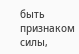быть признаком силы,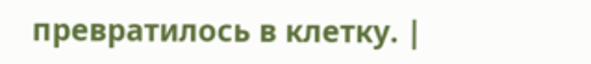превратилось в клетку. |